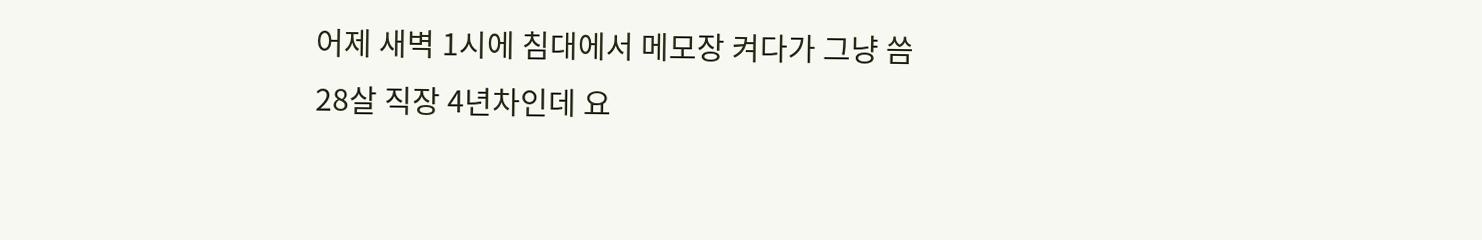어제 새벽 1시에 침대에서 메모장 켜다가 그냥 씀
28살 직장 4년차인데 요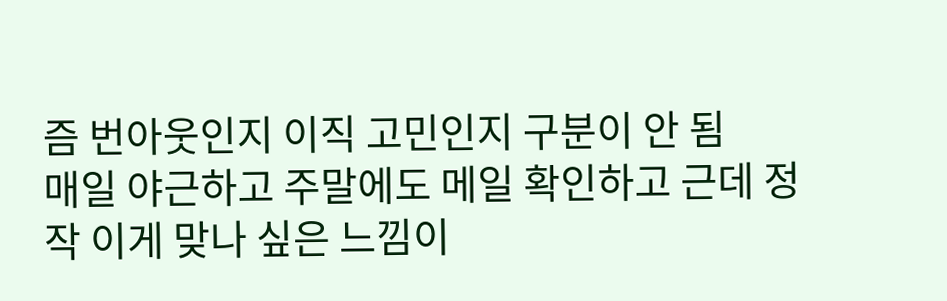즘 번아웃인지 이직 고민인지 구분이 안 됨
매일 야근하고 주말에도 메일 확인하고 근데 정작 이게 맞나 싶은 느낌이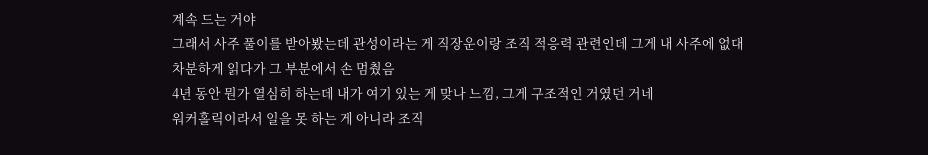계속 드는 거야
그래서 사주 풀이를 받아봤는데 관성이라는 게 직장운이랑 조직 적응력 관련인데 그게 내 사주에 없대
차분하게 읽다가 그 부분에서 손 멈췄음
4년 동안 뭔가 열심히 하는데 내가 여기 있는 게 맞나 느낌, 그게 구조적인 거였던 거네
워커홀릭이라서 일을 못 하는 게 아니라 조직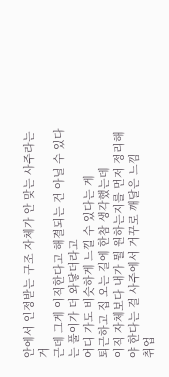안에서 인정받는 구조 자체가 안 맞는 사주라는 거
근데 그게 이직한다고 해결되는 건 아닐 수 있다는 풀이가 더 와닿더라고
어디 가도 비슷하게 느낄 수 있다는 게
퇴근하고 집 오는 길에 한참 생각했는데
이직 자체보다 내가 뭘 원하는지를 먼저 정리해야 한다는 걸 사주에서 거꾸로 깨달은 느낌
취업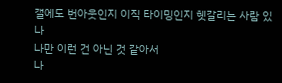갤에도 번아웃인지 이직 타이밍인지 헷갈리는 사람 있나
나만 이런 건 아닌 것 같아서
나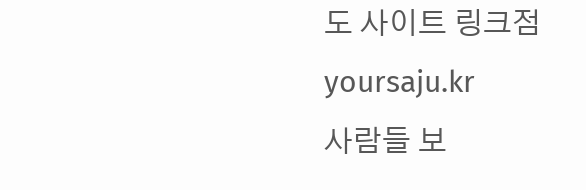도 사이트 링크점
yoursaju.kr
사람들 보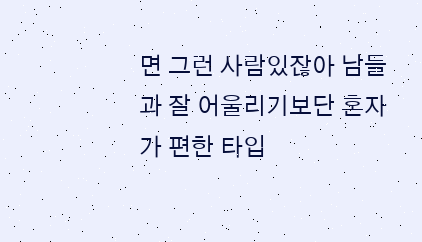면 그런 사람있잖아 남들과 잘 어울리기보단 혼자가 편한 타입